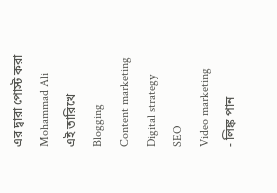এর দ্বারা পোস্ট করা
Mohammad Ali
এই তারিখে
Blogging
Content marketing
Digital strategy
SEO
Video marketing
- লিঙ্ক পান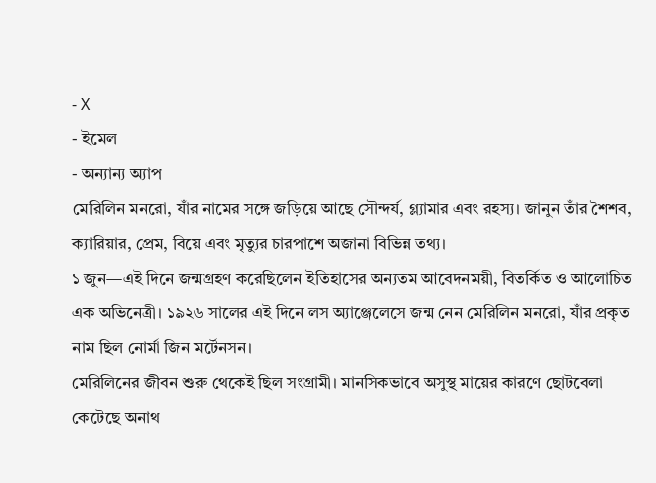- X
- ইমেল
- অন্যান্য অ্যাপ
মেরিলিন মনরো, যাঁর নামের সঙ্গে জড়িয়ে আছে সৌন্দর্য, গ্ল্যামার এবং রহস্য। জানুন তাঁর শৈশব, ক্যারিয়ার, প্রেম, বিয়ে এবং মৃত্যুর চারপাশে অজানা বিভিন্ন তথ্য।
১ জুন—এই দিনে জন্মগ্রহণ করেছিলেন ইতিহাসের অন্যতম আবেদনময়ী, বিতর্কিত ও আলোচিত এক অভিনেত্রী। ১৯২৬ সালের এই দিনে লস অ্যাঞ্জেলেসে জন্ম নেন মেরিলিন মনরো, যাঁর প্রকৃত নাম ছিল নোর্মা জিন মর্টেনসন।
মেরিলিনের জীবন শুরু থেকেই ছিল সংগ্রামী। মানসিকভাবে অসুস্থ মায়ের কারণে ছোটবেলা কেটেছে অনাথ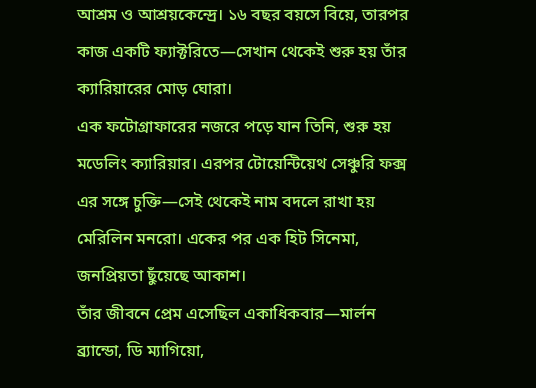আশ্রম ও আশ্রয়কেন্দ্রে। ১৬ বছর বয়সে বিয়ে, তারপর কাজ একটি ফ্যাক্টরিতে—সেখান থেকেই শুরু হয় তাঁর ক্যারিয়ারের মোড় ঘোরা।
এক ফটোগ্রাফারের নজরে পড়ে যান তিনি, শুরু হয় মডেলিং ক্যারিয়ার। এরপর টোয়েন্টিয়েথ সেঞ্চুরি ফক্স এর সঙ্গে চুক্তি—সেই থেকেই নাম বদলে রাখা হয় মেরিলিন মনরো। একের পর এক হিট সিনেমা, জনপ্রিয়তা ছুঁয়েছে আকাশ।
তাঁর জীবনে প্রেম এসেছিল একাধিকবার—মার্লন ব্র্যান্ডো, ডি ম্যাগিয়ো,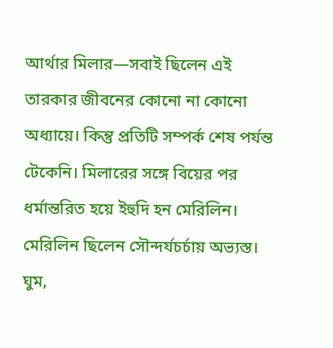আর্থার মিলার—সবাই ছিলেন এই তারকার জীবনের কোনো না কোনো অধ্যায়ে। কিন্তু প্রতিটি সম্পর্ক শেষ পর্যন্ত টেকেনি। মিলারের সঙ্গে বিয়ের পর ধর্মান্তরিত হয়ে ইহুদি হন মেরিলিন।
মেরিলিন ছিলেন সৌন্দর্যচর্চায় অভ্যস্ত। ঘুম,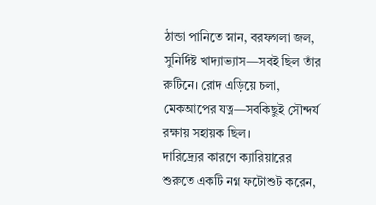ঠান্ডা পানিতে স্নান, বরফগলা জল, সুনির্দিষ্ট খাদ্যাভ্যাস—সবই ছিল তাঁর রুটিনে। রোদ এড়িয়ে চলা, মেকআপের যত্ন—সবকিছুই সৌন্দর্য রক্ষায় সহায়ক ছিল।
দারিদ্র্যের কারণে ক্যারিয়ারের শুরুতে একটি নগ্ন ফটোশুট করেন,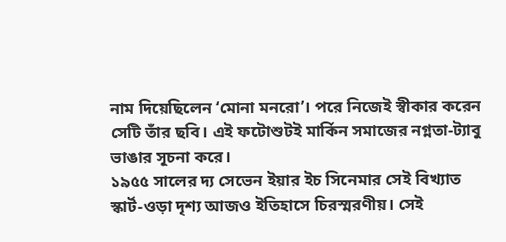নাম দিয়েছিলেন ‘মোনা মনরো’। পরে নিজেই স্বীকার করেন সেটি তাঁর ছবি। এই ফটোশুটই মার্কিন সমাজের নগ্নতা-ট্যাবু ভাঙার সূচনা করে।
১৯৫৫ সালের দ্য সেভেন ইয়ার ইচ সিনেমার সেই বিখ্যাত স্কার্ট-ওড়া দৃশ্য আজও ইতিহাসে চিরস্মরণীয়। সেই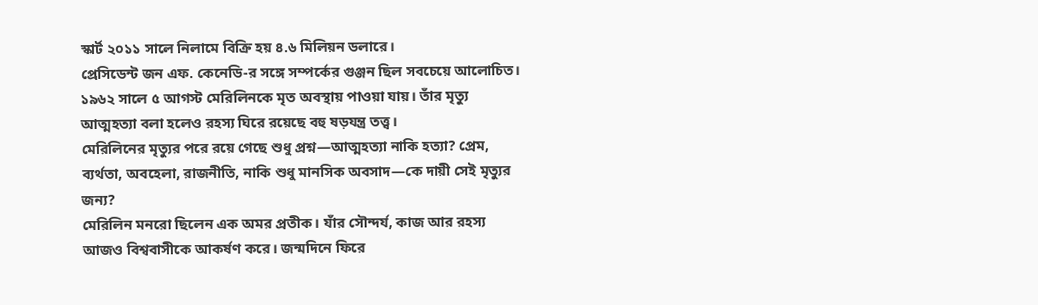স্কার্ট ২০১১ সালে নিলামে বিক্রি হয় ৪.৬ মিলিয়ন ডলারে।
প্রেসিডেন্ট জন এফ. কেনেডি-র সঙ্গে সম্পর্কের গুঞ্জন ছিল সবচেয়ে আলোচিত। ১৯৬২ সালে ৫ আগস্ট মেরিলিনকে মৃত অবস্থায় পাওয়া যায়। তাঁর মৃত্যু আত্মহত্যা বলা হলেও রহস্য ঘিরে রয়েছে বহু ষড়যন্ত্র তত্ত্ব।
মেরিলিনের মৃত্যুর পরে রয়ে গেছে শুধু প্রশ্ন—আত্মহত্যা নাকি হত্যা? প্রেম, ব্যর্থতা, অবহেলা, রাজনীতি, নাকি শুধু মানসিক অবসাদ—কে দায়ী সেই মৃত্যুর জন্য?
মেরিলিন মনরো ছিলেন এক অমর প্রতীক। যাঁর সৌন্দর্য, কাজ আর রহস্য আজও বিশ্ববাসীকে আকর্ষণ করে। জন্মদিনে ফিরে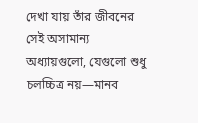দেখা যায় তাঁর জীবনের সেই অসামান্য অধ্যায়গুলো, যেগুলো শুধু চলচ্চিত্র নয়—মানব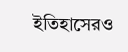ইতিহাসেরও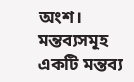অংশ।
মন্তব্যসমূহ
একটি মন্তব্য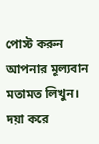পোস্ট করুন
আপনার মূল্যবান মতামত লিখুন। দয়া করে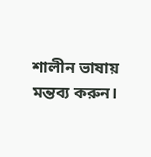শালীন ভাষায় মন্তব্য করুন।